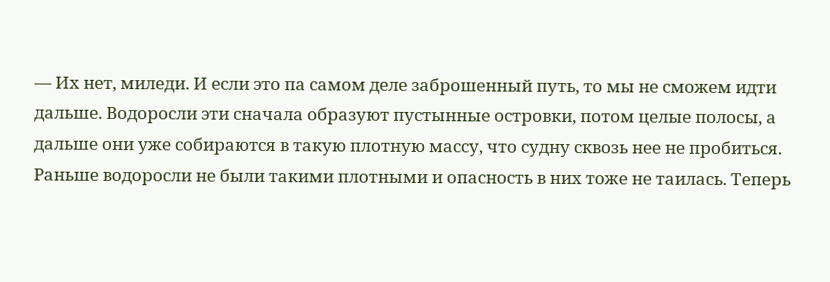— Их нет, миледи. И если это па самом деле заброшенный путь, то мы не сможем идти дальше. Водоросли эти сначала образуют пустынные островки, потом целые полосы, а дальше они уже собираются в такую плотную массу, что судну сквозь нее не пробиться. Раньше водоросли не были такими плотными и опасность в них тоже не таилась. Теперь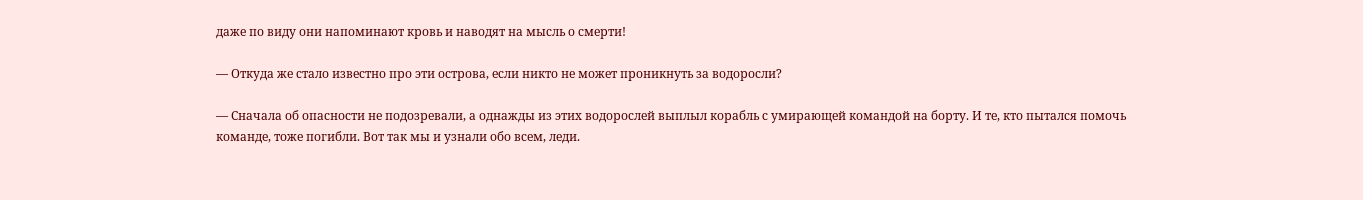даже по виду они напоминают кровь и наводят на мысль о смерти!

— Откуда же стало известно про эти острова, если никто не может проникнуть за водоросли?

— Сначала об опасности не подозревали, а однажды из этих водорослей выплыл корабль с умирающей командой на борту. И те, кто пытался помочь команде, тоже погибли. Вот так мы и узнали обо всем, леди.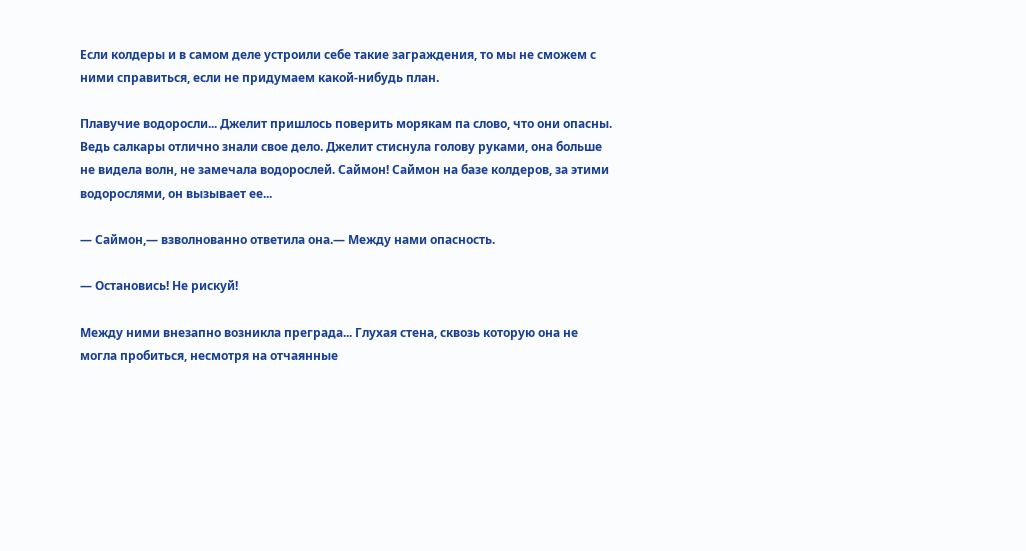Если колдеры и в самом деле устроили себе такие заграждения, то мы не сможем с ними справиться, если не придумаем какой-нибудь план.

Плавучие водоросли... Джелит пришлось поверить морякам па слово, что они опасны. Ведь салкары отлично знали свое дело. Джелит стиснула голову руками, она больше не видела волн, не замечала водорослей. Саймон! Саймон на базе колдеров, за этими водорослями, он вызывает ее...

— Саймон,— взволнованно ответила она.— Между нами опасность.

— Остановись! Не рискуй!

Между ними внезапно возникла преграда... Глухая стена, сквозь которую она не могла пробиться, несмотря на отчаянные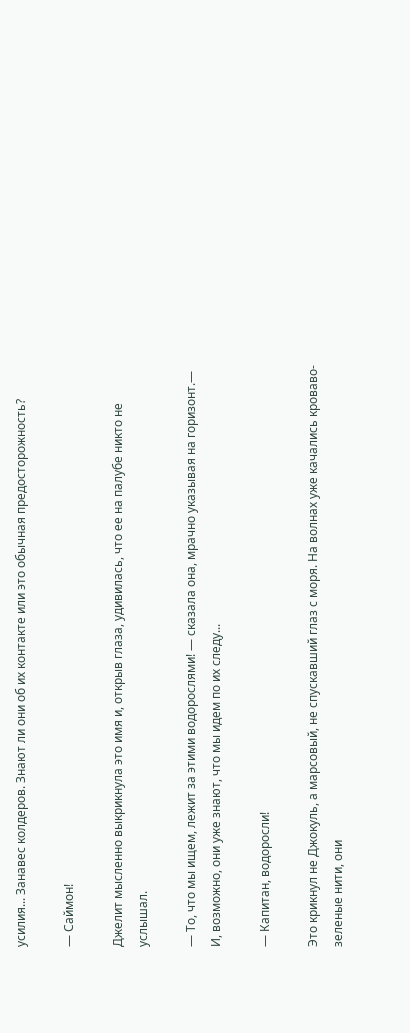усилия... Занавес колдеров. Знают ли они об их контакте или это обычная предосторожность?

— Саймон!

Джелит мысленно выкрикнула это имя и, открыв глаза, удивилась, что ее на палубе никто не услышал.

— То, что мы ищем, лежит за этими водорослями! — сказала она, мрачно указывая на горизонт.— И, возможно, они уже знают, что мы идем по их следу...

— Капитан, водоросли!

Это крикнул не Джокуль, а марсовый, не спускавший глаз с моря. На волнах уже качались кроваво-зеленые нити, они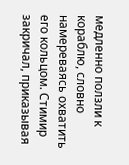медленно ползли к кораблю, словно намереваясь охватить его кольцом. Стимир закричал, приказывая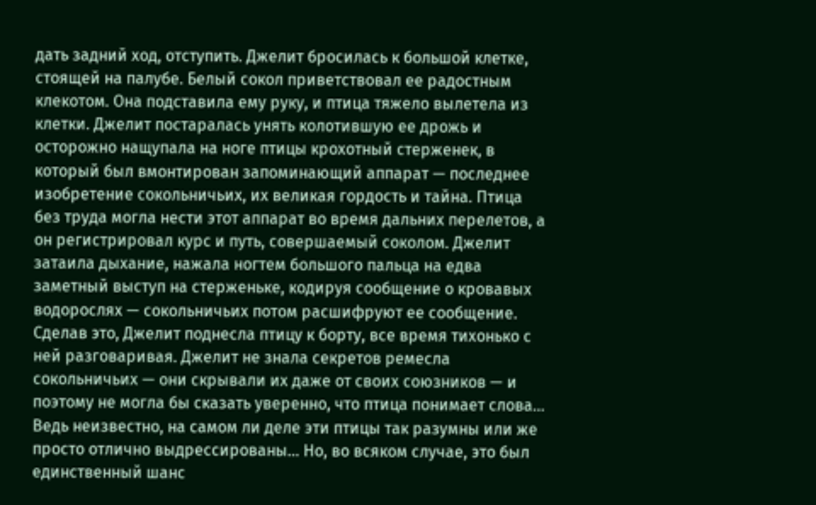дать задний ход, отступить. Джелит бросилась к большой клетке, стоящей на палубе. Белый сокол приветствовал ее радостным клекотом. Она подставила ему руку, и птица тяжело вылетела из клетки. Джелит постаралась унять колотившую ее дрожь и осторожно нащупала на ноге птицы крохотный стерженек, в который был вмонтирован запоминающий аппарат — последнее изобретение сокольничьих, их великая гордость и тайна. Птица без труда могла нести этот аппарат во время дальних перелетов, а он регистрировал курс и путь, совершаемый соколом. Джелит затаила дыхание, нажала ногтем большого пальца на едва заметный выступ на стерженьке, кодируя сообщение о кровавых водорослях — сокольничьих потом расшифруют ее сообщение. Сделав это, Джелит поднесла птицу к борту, все время тихонько с ней разговаривая. Джелит не знала секретов ремесла сокольничьих — они скрывали их даже от своих союзников — и поэтому не могла бы сказать уверенно, что птица понимает слова... Ведь неизвестно, на самом ли деле эти птицы так разумны или же просто отлично выдрессированы... Но, во всяком случае, это был единственный шанс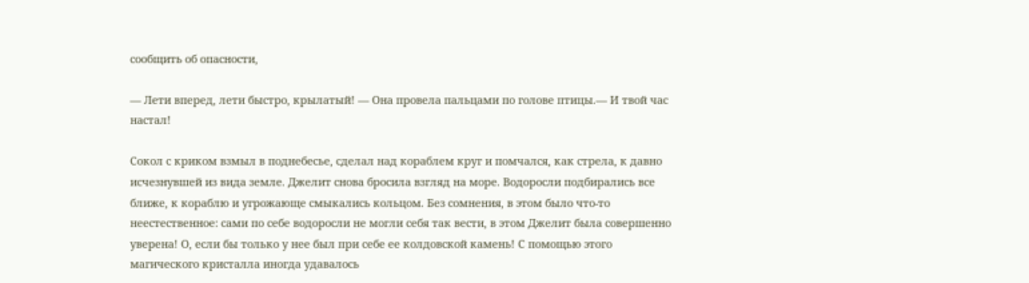сообщить об опасности,

— Лети вперед, лети быстро, крылатый! — Она провела пальцами по голове птицы.— И твой час настал!

Сокол с криком взмыл в поднебесье, сделал над кораблем круг и помчался, как стрела, к давно исчезнувшей из вида земле. Джелит снова бросила взгляд на море. Водоросли подбирались все ближе, к кораблю и угрожающе смыкались кольцом. Без сомнения, в этом было что-то неестественное: сами по себе водоросли не могли себя так вести, в этом Джелит была совершенно уверена! О, если бы только у нее был при себе ее колдовской камень! С помощью этого магического кристалла иногда удавалось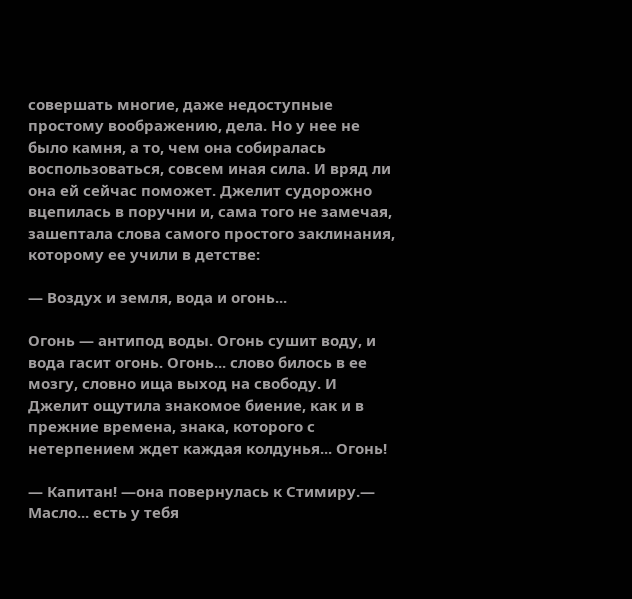совершать многие, даже недоступные простому воображению, дела. Но у нее не было камня, а то, чем она собиралась воспользоваться, совсем иная сила. И вряд ли она ей сейчас поможет. Джелит судорожно вцепилась в поручни и, сама того не замечая, зашептала слова самого простого заклинания, которому ее учили в детстве:

— Воздух и земля, вода и огонь...

Огонь — антипод воды. Огонь сушит воду, и вода гасит огонь. Огонь... слово билось в ее мозгу, словно ища выход на свободу. И Джелит ощутила знакомое биение, как и в прежние времена, знака, которого с нетерпением ждет каждая колдунья... Огонь!

— Капитан! —она повернулась к Стимиру.— Масло... есть у тебя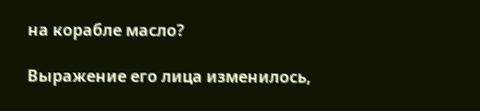на корабле масло?

Выражение его лица изменилось,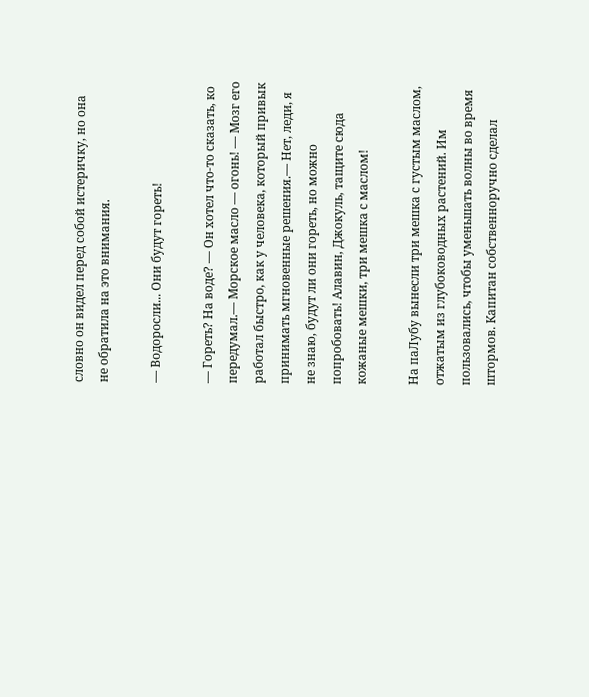словно он видел перед собой истеричку, но она не обратила на это внимания.

— Водоросли... Они будут гореть!

— Гореть? На воде? — Он хотел что-то сказать, ко передумал.— Морское масло — огонь! — Мозг его работал быстро, как у человека, который привык принимать мгновенные решения.— Нет, леди, я не знаю, будут ли они гореть, но можно попробовать! Алавин, Джокуль, тащите сюда кожаные мешки, три мешка с маслом!

На паЛубу вынесли три мешка с густым маслом, отжатым из глубоководных растений. Им пользовались, чтобы уменьшать волны во время штормов. Капитан собственноручно сделал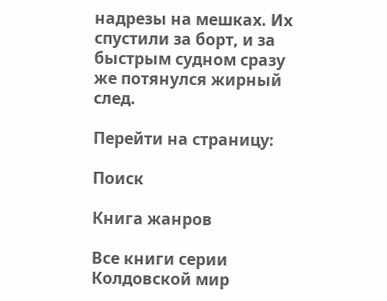надрезы на мешках. Их спустили за борт, и за быстрым судном сразу же потянулся жирный след.

Перейти на страницу:

Поиск

Книга жанров

Все книги серии Колдовской мир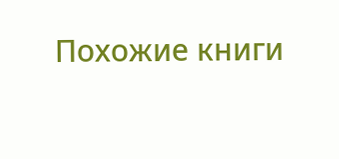Похожие книги